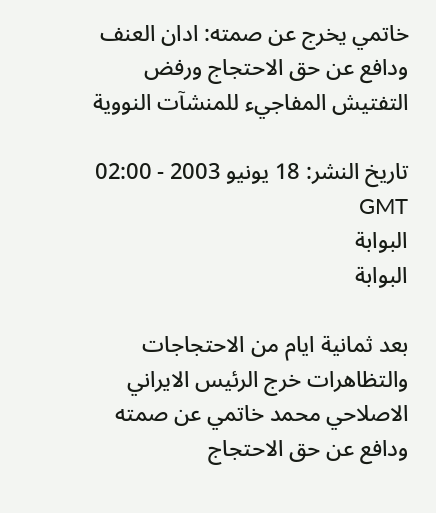خاتمي يخرج عن صمته: ادان العنف ودافع عن حق الاحتجاج ورفض التفتيش المفاجيء للمنشآت النووية

تاريخ النشر: 18 يونيو 2003 - 02:00 GMT
البوابة
البوابة

بعد ثمانية ايام من الاحتجاجات والتظاهرات خرج الرئيس الايراني الاصلاحي محمد خاتمي عن صمته ودافع عن حق الاحتجاج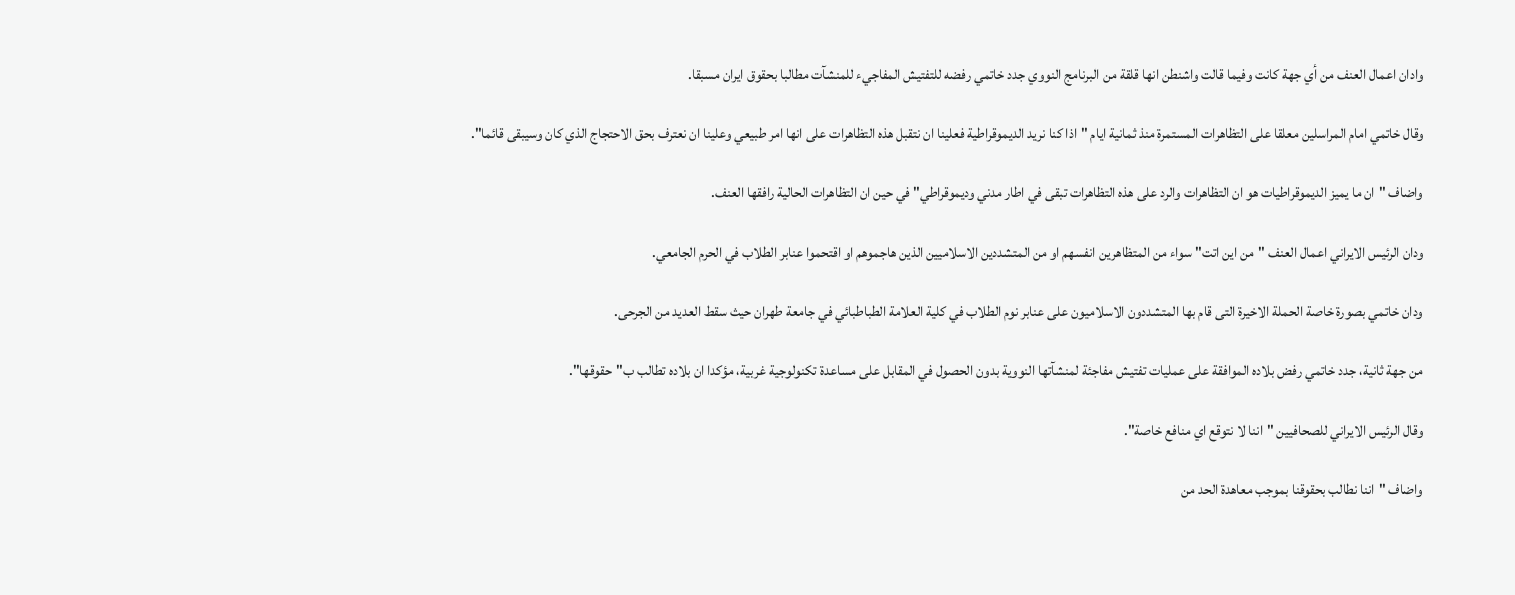وادان اعمال العنف من أي جهة كانت وفيما قالت واشنطن انها قلقة من البرنامج النووي جدد خاتمي رفضه للتفتيش المفاجيء للمنشآت مطالبا بحقوق ايران مسبقا.

وقال خاتمي امام المراسلين معلقا على التظاهرات المستمرة منذ ثمانية ايام "اذا كنا نريد الديموقراطية فعلينا ان نتقبل هذه التظاهرات على انها امر طبيعي وعلينا ان نعترف بحق الاحتجاج الذي كان وسيبقى قائما".

واضاف "ان ما يميز الديموقراطيات هو ان التظاهرات والرد على هذه التظاهرات تبقى في اطار مدني وديموقراطي" في حين ان التظاهرات الحالية رافقها العنف.

ودان الرئيس الايراني اعمال العنف "من اين اتت" سواء من المتظاهرين انفسهم او من المتشددين الاسلاميين الذين هاجموهم او اقتحموا عنابر الطلاب في الحرم الجامعي.

ودان خاتمي بصورة خاصة الحملة الاخيرة التى قام بها المتشددون الاسلاميون على عنابر نوم الطلاب في كلية العلامة الطباطبائي في جامعة طهران حيث سقط العديد من الجرحى.

من جهة ثانية، جدد خاتمي رفض بلاده الموافقة على عمليات تفتيش مفاجئة لمنشآتها النووية بدون الحصول في المقابل على مساعدة تكنولوجية غربية، مؤكدا ان بلاده تطالب ب"حقوقها".

وقال الرئيس الايراني للصحافيين "اننا لا نتوقع اي منافع خاصة".

واضاف "اننا نطالب بحقوقنا بموجب معاهدة الحد من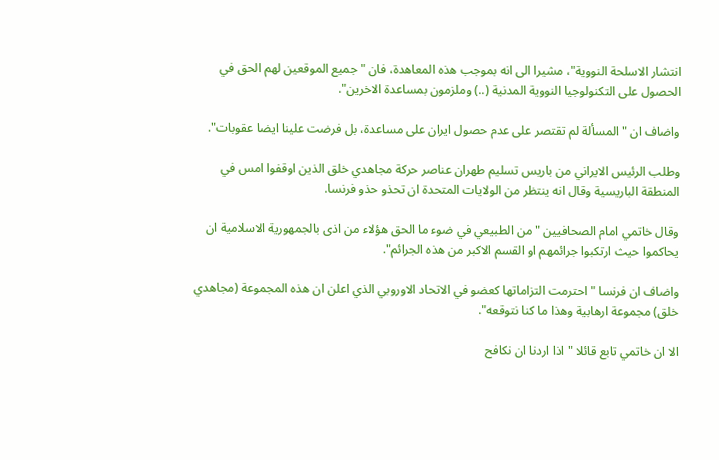انتشار الاسلحة النووية"، مشيرا الى انه بموجب هذه المعاهدة، فان "جميع الموقعين لهم الحق في الحصول على التكنولوجيا النووية المدنية (..) وملزمون بمساعدة الاخرين".

واضاف ان "المسألة لم تقتصر على عدم حصول ايران على مساعدة، بل فرضت علينا ايضا عقوبات".

وطلب الرئيس الايراني من باريس تسليم طهران عناصر حركة مجاهدي خلق الذين اوقفوا امس في المنطقة الباريسية وقال انه ينتظر من الولايات المتحدة ان تحذو حذو فرنسا.

وقال خاتمي امام الصحافيين "من الطبيعي في ضوء ما الحق هؤلاء من اذى بالجمهورية الاسلامية ان يحاكموا حيث ارتكبوا جرائمهم او القسم الاكبر من هذه الجرائم".

واضاف ان فرنسا "احترمت التزاماتها كعضو في الاتحاد الاوروبي الذي اعلن ان هذه المجموعة (مجاهدي خلق) مجموعة ارهابية وهذا ما كنا نتوقعه".

الا ان خاتمي تابع قائلا "اذا اردنا ان نكافح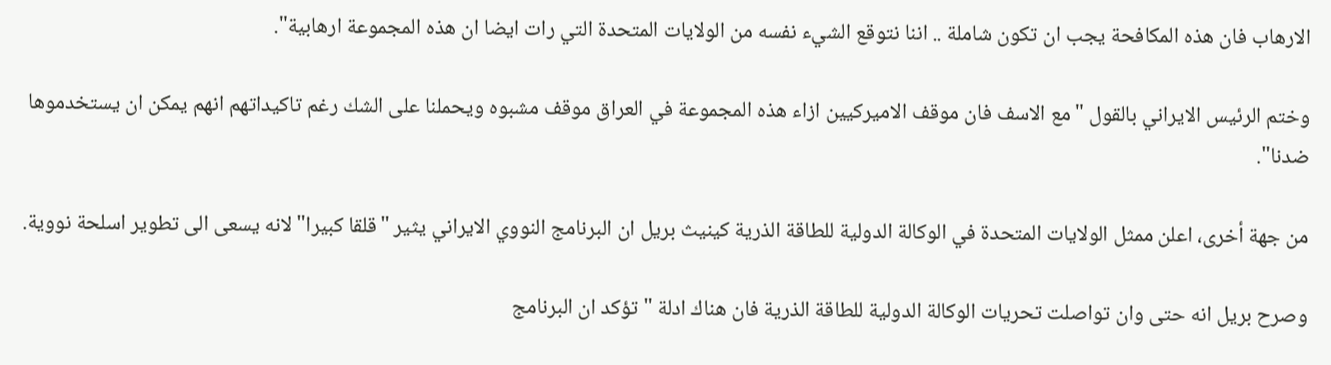الارهاب فان هذه المكافحة يجب ان تكون شاملة .. اننا نتوقع الشيء نفسه من الولايات المتحدة التي رات ايضا ان هذه المجموعة ارهابية".

وختم الرئيس الايراني بالقول "مع الاسف فان موقف الاميركيين ازاء هذه المجموعة في العراق موقف مشبوه ويحملنا على الشك رغم تاكيداتهم انهم يمكن ان يستخدموها ضدنا".

من جهة أخرى، اعلن ممثل الولايات المتحدة في الوكالة الدولية للطاقة الذرية كينيث بريل ان البرنامج النووي الايراني يثير "قلقا كبيرا" لانه يسعى الى تطوير اسلحة نووية.

وصرح بريل انه حتى وان تواصلت تحريات الوكالة الدولية للطاقة الذرية فان هناك ادلة "تؤكد ان البرنامج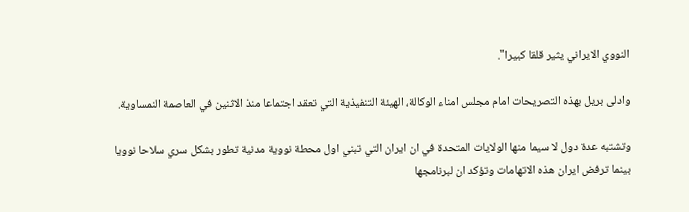النووي الايراني يثير قلقا كبيرا".

وادلى بريل بهذه التصريحات امام مجلس امناء الوكالة، الهيئة التنفيذية التي تعقد اجتماعا منذ الاثنين في العاصمة النمساوية.

وتشتبه عدة دول لا سيما منها الولايات المتحدة في ان ايران التي تبني اول محطة نووية مدنية تطور بشكل سري سلاحا نوويا بينما ترفض ايران هذه الاتهامات وتؤكد ان لبرنامجها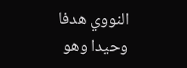النووي هدفا وحيدا وهو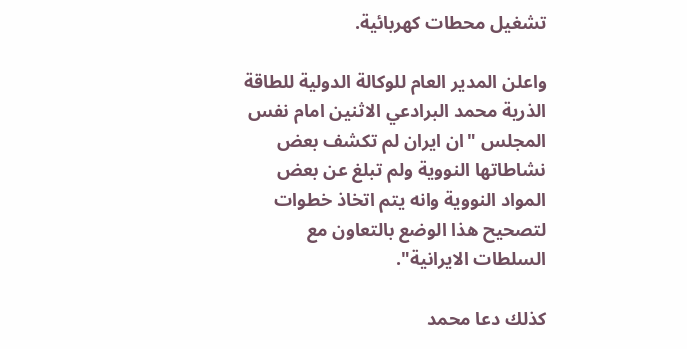تشغيل محطات كهربائية.

واعلن المدير العام للوكالة الدولية للطاقة الذرية محمد البرادعي الاثنين امام نفس المجلس "ان ايران لم تكشف بعض نشاطاتها النووية ولم تبلغ عن بعض المواد النووية وانه يتم اتخاذ خطوات لتصحيح هذا الوضع بالتعاون مع السلطات الايرانية".

كذلك دعا محمد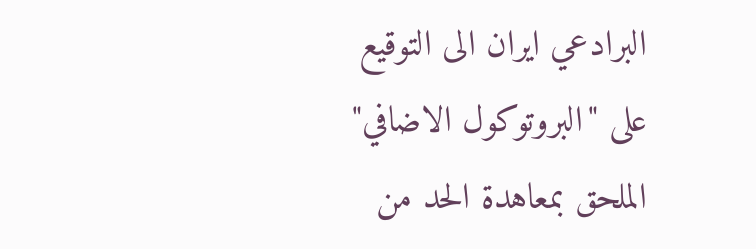البرادعي ايران الى التوقيع على "البروتوكول الاضافي" الملحق بمعاهدة الحد من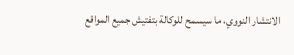الانتشار النووي، ما سيسمح للوكالة بتفتيش جميع المواقع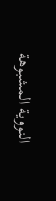النووية المشبوهة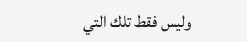وليس فقط تلك التي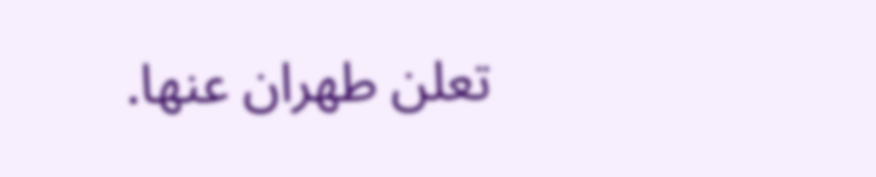تعلن طهران عنها.